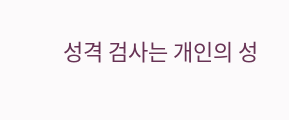성격 검사는 개인의 성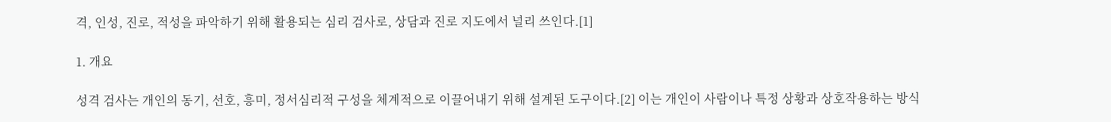격, 인성, 진로, 적성을 파악하기 위해 활용되는 심리 검사로, 상담과 진로 지도에서 널리 쓰인다.[1]

1. 개요

성격 검사는 개인의 동기, 선호, 흥미, 정서심리적 구성을 체계적으로 이끌어내기 위해 설계된 도구이다.[2] 이는 개인이 사람이나 특정 상황과 상호작용하는 방식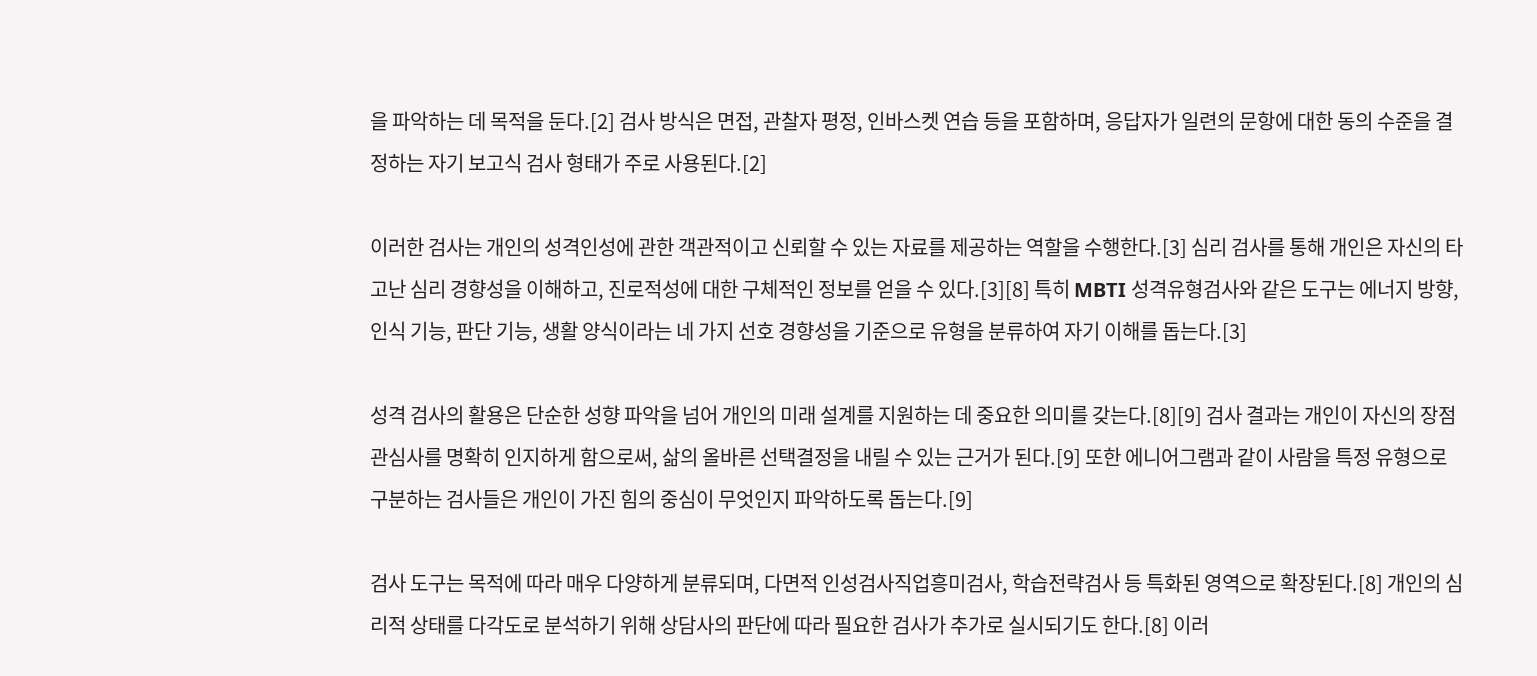을 파악하는 데 목적을 둔다.[2] 검사 방식은 면접, 관찰자 평정, 인바스켓 연습 등을 포함하며, 응답자가 일련의 문항에 대한 동의 수준을 결정하는 자기 보고식 검사 형태가 주로 사용된다.[2]

이러한 검사는 개인의 성격인성에 관한 객관적이고 신뢰할 수 있는 자료를 제공하는 역할을 수행한다.[3] 심리 검사를 통해 개인은 자신의 타고난 심리 경향성을 이해하고, 진로적성에 대한 구체적인 정보를 얻을 수 있다.[3][8] 특히 MBTI 성격유형검사와 같은 도구는 에너지 방향, 인식 기능, 판단 기능, 생활 양식이라는 네 가지 선호 경향성을 기준으로 유형을 분류하여 자기 이해를 돕는다.[3]

성격 검사의 활용은 단순한 성향 파악을 넘어 개인의 미래 설계를 지원하는 데 중요한 의미를 갖는다.[8][9] 검사 결과는 개인이 자신의 장점관심사를 명확히 인지하게 함으로써, 삶의 올바른 선택결정을 내릴 수 있는 근거가 된다.[9] 또한 에니어그램과 같이 사람을 특정 유형으로 구분하는 검사들은 개인이 가진 힘의 중심이 무엇인지 파악하도록 돕는다.[9]

검사 도구는 목적에 따라 매우 다양하게 분류되며, 다면적 인성검사직업흥미검사, 학습전략검사 등 특화된 영역으로 확장된다.[8] 개인의 심리적 상태를 다각도로 분석하기 위해 상담사의 판단에 따라 필요한 검사가 추가로 실시되기도 한다.[8] 이러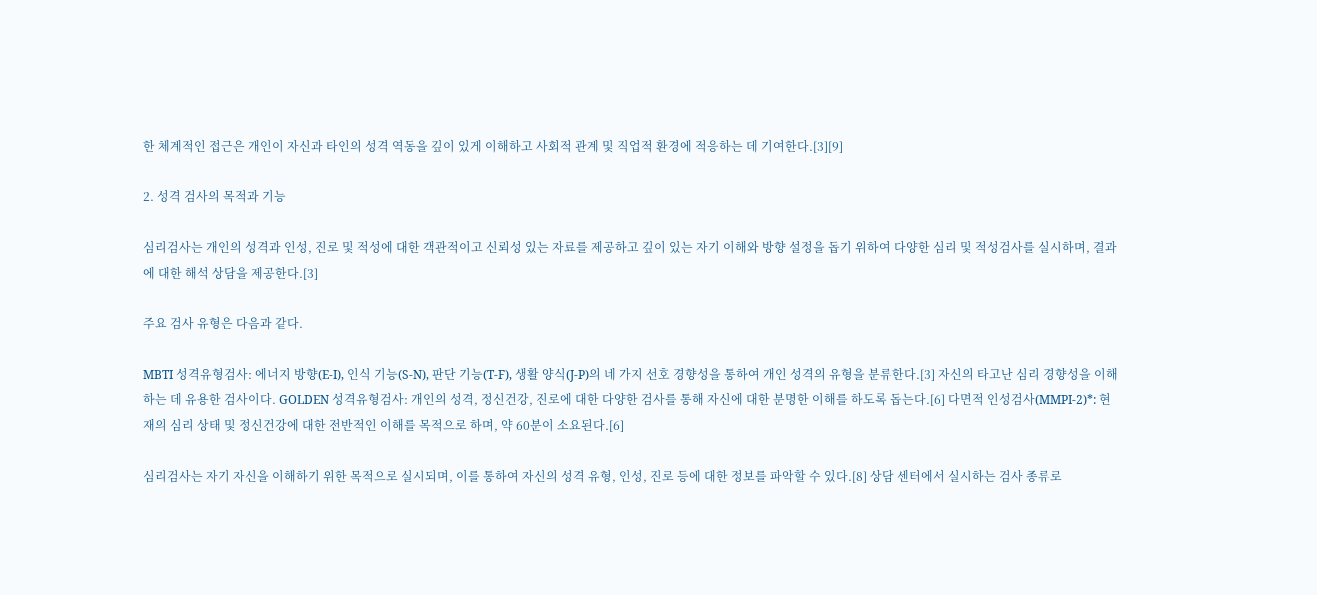한 체계적인 접근은 개인이 자신과 타인의 성격 역동을 깊이 있게 이해하고 사회적 관계 및 직업적 환경에 적응하는 데 기여한다.[3][9]

2. 성격 검사의 목적과 기능

심리검사는 개인의 성격과 인성, 진로 및 적성에 대한 객관적이고 신뢰성 있는 자료를 제공하고 깊이 있는 자기 이해와 방향 설정을 돕기 위하여 다양한 심리 및 적성검사를 실시하며, 결과에 대한 해석 상담을 제공한다.[3]

주요 검사 유형은 다음과 같다.

MBTI 성격유형검사: 에너지 방향(E-I), 인식 기능(S-N), 판단 기능(T-F), 생활 양식(J-P)의 네 가지 선호 경향성을 통하여 개인 성격의 유형을 분류한다.[3] 자신의 타고난 심리 경향성을 이해하는 데 유용한 검사이다. GOLDEN 성격유형검사: 개인의 성격, 정신건강, 진로에 대한 다양한 검사를 통해 자신에 대한 분명한 이해를 하도록 돕는다.[6] 다면적 인성검사(MMPI-2)*: 현재의 심리 상태 및 정신건강에 대한 전반적인 이해를 목적으로 하며, 약 60분이 소요된다.[6]

심리검사는 자기 자신을 이해하기 위한 목적으로 실시되며, 이를 통하여 자신의 성격 유형, 인성, 진로 등에 대한 정보를 파악할 수 있다.[8] 상담 센터에서 실시하는 검사 종류로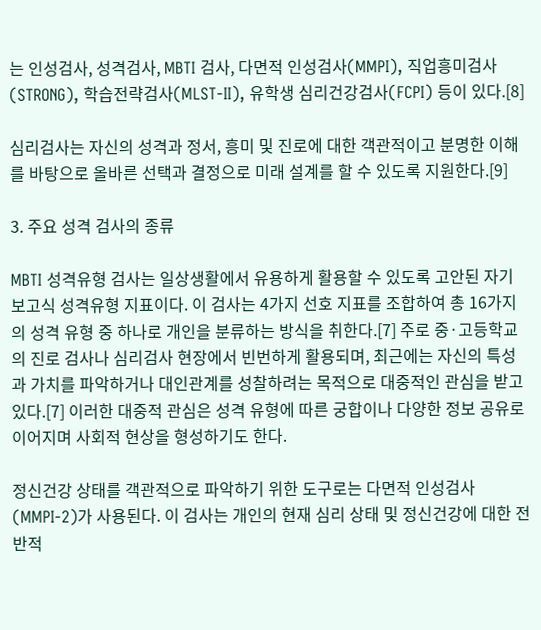는 인성검사, 성격검사, MBTI 검사, 다면적 인성검사(MMPI), 직업흥미검사(STRONG), 학습전략검사(MLST-Ⅱ), 유학생 심리건강검사(FCPI) 등이 있다.[8]

심리검사는 자신의 성격과 정서, 흥미 및 진로에 대한 객관적이고 분명한 이해를 바탕으로 올바른 선택과 결정으로 미래 설계를 할 수 있도록 지원한다.[9]

3. 주요 성격 검사의 종류

MBTI 성격유형 검사는 일상생활에서 유용하게 활용할 수 있도록 고안된 자기 보고식 성격유형 지표이다. 이 검사는 4가지 선호 지표를 조합하여 총 16가지의 성격 유형 중 하나로 개인을 분류하는 방식을 취한다.[7] 주로 중·고등학교의 진로 검사나 심리검사 현장에서 빈번하게 활용되며, 최근에는 자신의 특성과 가치를 파악하거나 대인관계를 성찰하려는 목적으로 대중적인 관심을 받고 있다.[7] 이러한 대중적 관심은 성격 유형에 따른 궁합이나 다양한 정보 공유로 이어지며 사회적 현상을 형성하기도 한다.

정신건강 상태를 객관적으로 파악하기 위한 도구로는 다면적 인성검사(MMPI-2)가 사용된다. 이 검사는 개인의 현재 심리 상태 및 정신건강에 대한 전반적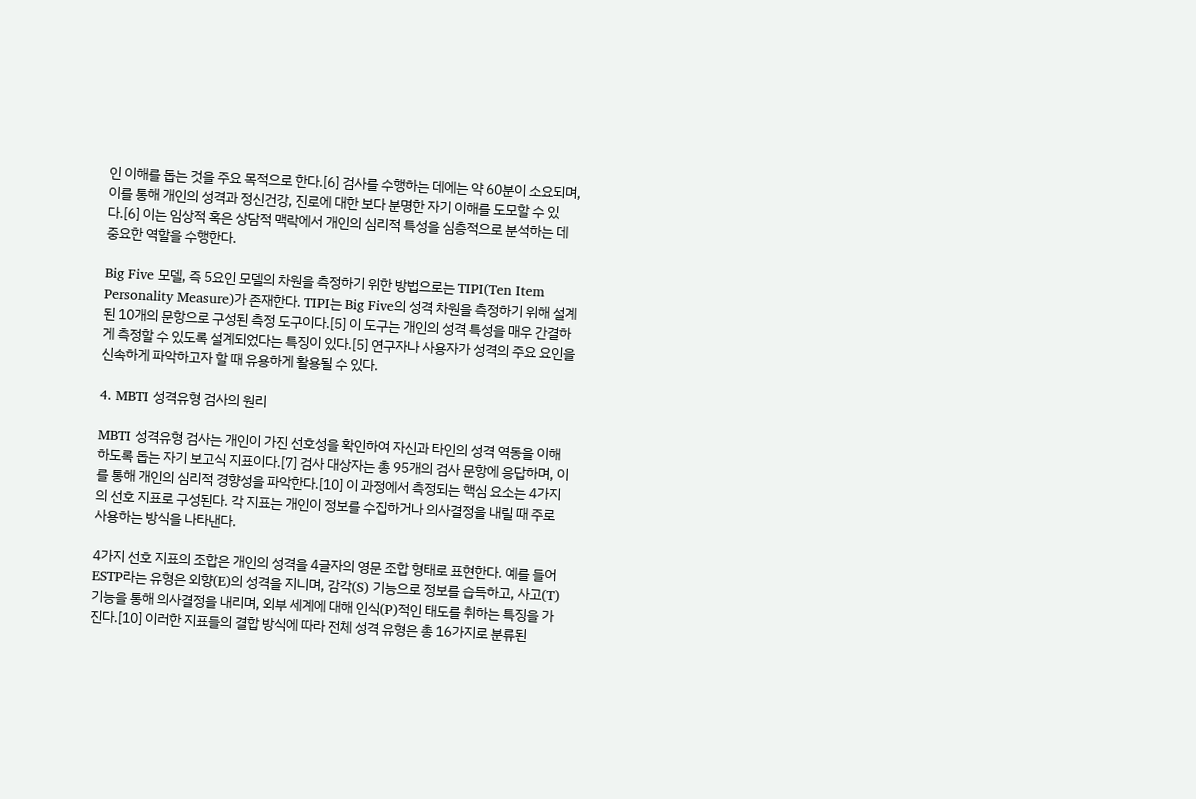인 이해를 돕는 것을 주요 목적으로 한다.[6] 검사를 수행하는 데에는 약 60분이 소요되며, 이를 통해 개인의 성격과 정신건강, 진로에 대한 보다 분명한 자기 이해를 도모할 수 있다.[6] 이는 임상적 혹은 상담적 맥락에서 개인의 심리적 특성을 심층적으로 분석하는 데 중요한 역할을 수행한다.

Big Five 모델, 즉 5요인 모델의 차원을 측정하기 위한 방법으로는 TIPI(Ten Item Personality Measure)가 존재한다. TIPI는 Big Five의 성격 차원을 측정하기 위해 설계된 10개의 문항으로 구성된 측정 도구이다.[5] 이 도구는 개인의 성격 특성을 매우 간결하게 측정할 수 있도록 설계되었다는 특징이 있다.[5] 연구자나 사용자가 성격의 주요 요인을 신속하게 파악하고자 할 때 유용하게 활용될 수 있다.

4. MBTI 성격유형 검사의 원리

MBTI 성격유형 검사는 개인이 가진 선호성을 확인하여 자신과 타인의 성격 역동을 이해하도록 돕는 자기 보고식 지표이다.[7] 검사 대상자는 총 95개의 검사 문항에 응답하며, 이를 통해 개인의 심리적 경향성을 파악한다.[10] 이 과정에서 측정되는 핵심 요소는 4가지의 선호 지표로 구성된다. 각 지표는 개인이 정보를 수집하거나 의사결정을 내릴 때 주로 사용하는 방식을 나타낸다.

4가지 선호 지표의 조합은 개인의 성격을 4글자의 영문 조합 형태로 표현한다. 예를 들어 ESTP라는 유형은 외향(E)의 성격을 지니며, 감각(S) 기능으로 정보를 습득하고, 사고(T) 기능을 통해 의사결정을 내리며, 외부 세계에 대해 인식(P)적인 태도를 취하는 특징을 가진다.[10] 이러한 지표들의 결합 방식에 따라 전체 성격 유형은 총 16가지로 분류된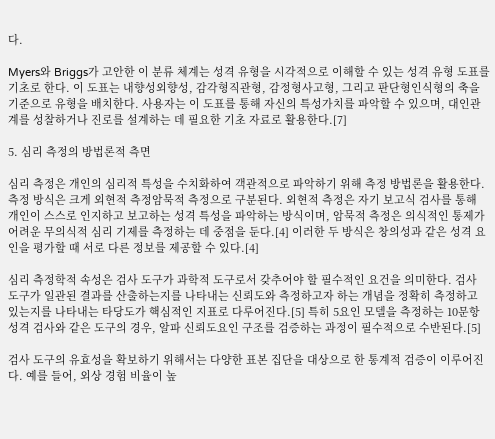다.

Myers와 Briggs가 고안한 이 분류 체계는 성격 유형을 시각적으로 이해할 수 있는 성격 유형 도표를 기초로 한다. 이 도표는 내향성외향성, 감각형직관형, 감정형사고형, 그리고 판단형인식형의 축을 기준으로 유형을 배치한다. 사용자는 이 도표를 통해 자신의 특성가치를 파악할 수 있으며, 대인관계를 성찰하거나 진로를 설계하는 데 필요한 기초 자료로 활용한다.[7]

5. 심리 측정의 방법론적 측면

심리 측정은 개인의 심리적 특성을 수치화하여 객관적으로 파악하기 위해 측정 방법론을 활용한다. 측정 방식은 크게 외현적 측정암묵적 측정으로 구분된다. 외현적 측정은 자기 보고식 검사를 통해 개인이 스스로 인지하고 보고하는 성격 특성을 파악하는 방식이며, 암묵적 측정은 의식적인 통제가 어려운 무의식적 심리 기제를 측정하는 데 중점을 둔다.[4] 이러한 두 방식은 창의성과 같은 성격 요인을 평가할 때 서로 다른 정보를 제공할 수 있다.[4]

심리 측정학적 속성은 검사 도구가 과학적 도구로서 갖추어야 할 필수적인 요건을 의미한다. 검사 도구가 일관된 결과를 산출하는지를 나타내는 신뢰도와 측정하고자 하는 개념을 정확히 측정하고 있는지를 나타내는 타당도가 핵심적인 지표로 다루어진다.[5] 특히 5요인 모델을 측정하는 10문항 성격 검사와 같은 도구의 경우, 알파 신뢰도요인 구조를 검증하는 과정이 필수적으로 수반된다.[5]

검사 도구의 유효성을 확보하기 위해서는 다양한 표본 집단을 대상으로 한 통계적 검증이 이루어진다. 예를 들어, 외상 경험 비율이 높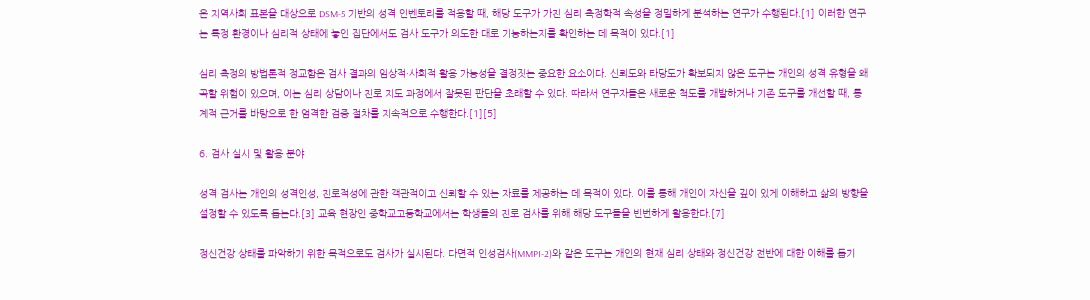은 지역사회 표본을 대상으로 DSM-5 기반의 성격 인벤토리를 적용할 때, 해당 도구가 가진 심리 측정학적 속성을 정밀하게 분석하는 연구가 수행된다.[1] 이러한 연구는 특정 환경이나 심리적 상태에 놓인 집단에서도 검사 도구가 의도한 대로 기능하는지를 확인하는 데 목적이 있다.[1]

심리 측정의 방법론적 정교함은 검사 결과의 임상적·사회적 활용 가능성을 결정짓는 중요한 요소이다. 신뢰도와 타당도가 확보되지 않은 도구는 개인의 성격 유형을 왜곡할 위험이 있으며, 이는 심리 상담이나 진로 지도 과정에서 잘못된 판단을 초래할 수 있다. 따라서 연구자들은 새로운 척도를 개발하거나 기존 도구를 개선할 때, 통계적 근거를 바탕으로 한 엄격한 검증 절차를 지속적으로 수행한다.[1][5]

6. 검사 실시 및 활용 분야

성격 검사는 개인의 성격인성, 진로적성에 관한 객관적이고 신뢰할 수 있는 자료를 제공하는 데 목적이 있다. 이를 통해 개인이 자신을 깊이 있게 이해하고 삶의 방향을 설정할 수 있도록 돕는다.[3] 교육 현장인 중학교고등학교에서는 학생들의 진로 검사를 위해 해당 도구들을 빈번하게 활용한다.[7]

정신건강 상태를 파악하기 위한 목적으로도 검사가 실시된다. 다면적 인성검사(MMPI-2)와 같은 도구는 개인의 현재 심리 상태와 정신건강 전반에 대한 이해를 돕기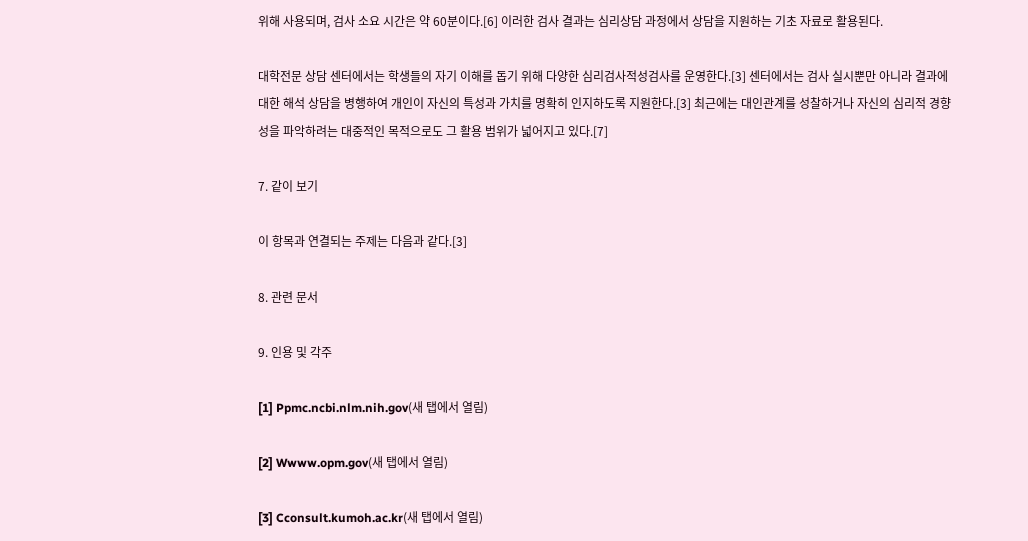위해 사용되며, 검사 소요 시간은 약 60분이다.[6] 이러한 검사 결과는 심리상담 과정에서 상담을 지원하는 기초 자료로 활용된다.

대학전문 상담 센터에서는 학생들의 자기 이해를 돕기 위해 다양한 심리검사적성검사를 운영한다.[3] 센터에서는 검사 실시뿐만 아니라 결과에 대한 해석 상담을 병행하여 개인이 자신의 특성과 가치를 명확히 인지하도록 지원한다.[3] 최근에는 대인관계를 성찰하거나 자신의 심리적 경향성을 파악하려는 대중적인 목적으로도 그 활용 범위가 넓어지고 있다.[7]

7. 같이 보기

이 항목과 연결되는 주제는 다음과 같다.[3]

8. 관련 문서

9. 인용 및 각주

[1] Ppmc.ncbi.nlm.nih.gov(새 탭에서 열림)

[2] Wwww.opm.gov(새 탭에서 열림)

[3] Cconsult.kumoh.ac.kr(새 탭에서 열림)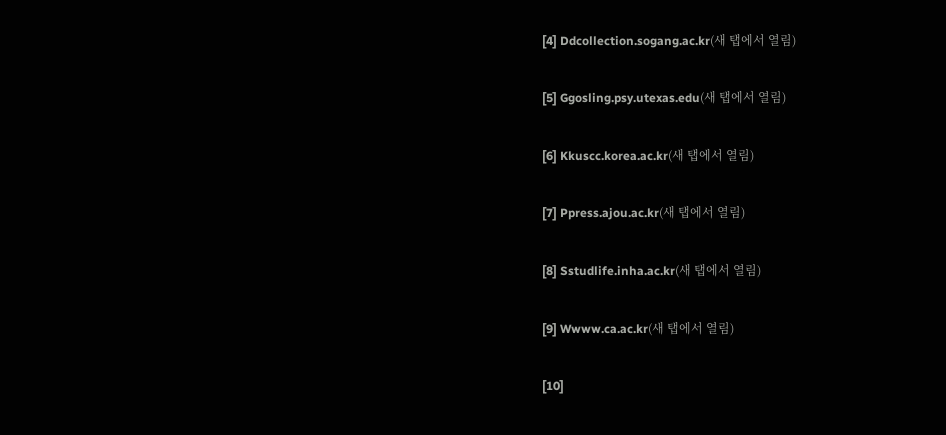[4] Ddcollection.sogang.ac.kr(새 탭에서 열림)

[5] Ggosling.psy.utexas.edu(새 탭에서 열림)

[6] Kkuscc.korea.ac.kr(새 탭에서 열림)

[7] Ppress.ajou.ac.kr(새 탭에서 열림)

[8] Sstudlife.inha.ac.kr(새 탭에서 열림)

[9] Wwww.ca.ac.kr(새 탭에서 열림)

[10]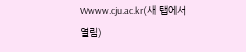Wwww.cju.ac.kr(새 탭에서 열림)